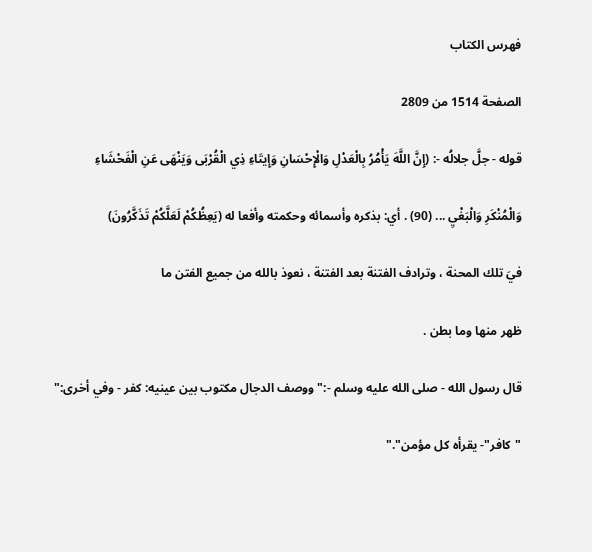فهرس الكتاب

الصفحة 1514 من 2809

قوله - جلَّ جلالُه -: (إِنَّ اللَّهَ يَأْمُرُ بِالْعَدْلِ وَالْإِحْسَانِ وَإِيتَاءِ ذِي الْقُرْبَى وَيَنْهَى عَنِ الْفَحْشَاءِ

وَالْمُنْكَرِ وَالْبَغْيِ ... (90) . أي: بذكره وأسمائه وحكمته وأفعا له (يَعِظُكُمْ لَعَلَّكُمْ تَذَكَّرُونَ)

فيَ تلك المحنة ، وترادف الفتنة بعد الفتنة ، نعوذ بالله من جميع الفتن ما

ظهر منها وما بطن .

قال رسول الله - صلى الله عليه وسلم -:"ووصف الدجال مكتوب بين عينيه: كفر - وفي أخرى:"

"كافر"- يقرأه كل مؤمن"."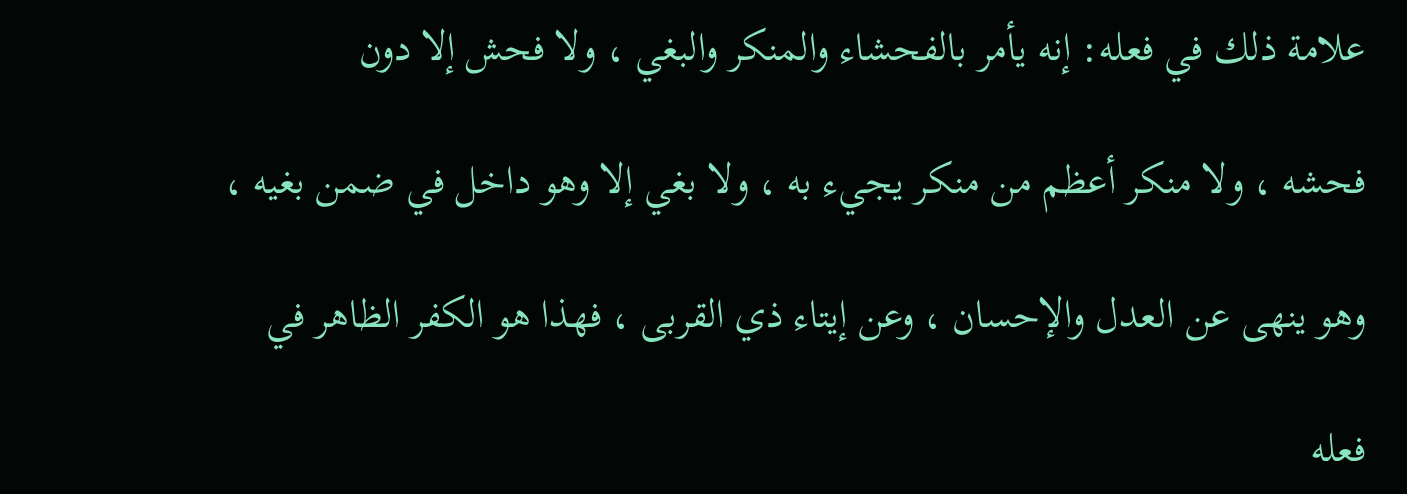علامة ذلك في فعله: إنه يأمر بالفحشاء والمنكر والبغي ، ولا فحش إلا دون

فحشه ، ولا منكر أعظم من منكر يجيء به ، ولا بغي إلا وهو داخل في ضمن بغيه ،

وهو ينهى عن العدل والإحسان ، وعن إيتاء ذي القربى ، فهذا هو الكفر الظاهر في

فعله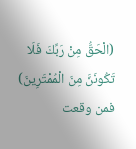(الْحَقُّ مِنْ رَبِّكَ فَلَا تَكُونَنَّ مِنَ الْمُمْتَرِينَ) فمن وقعت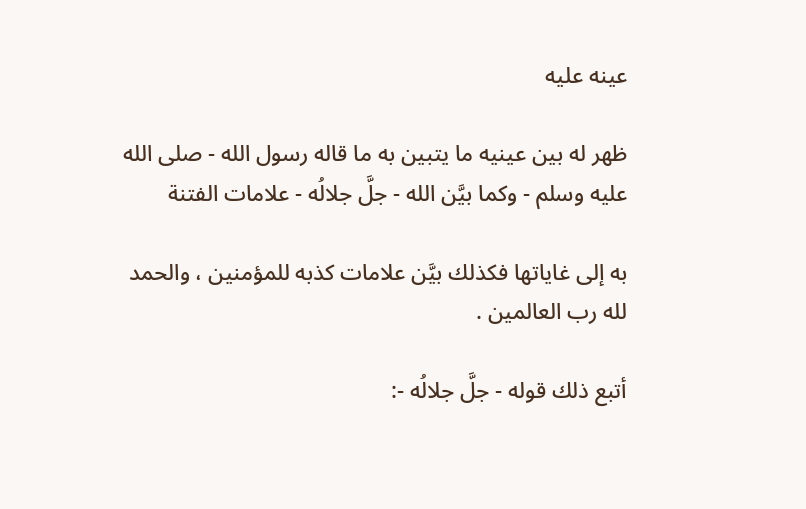عينه عليه

ظهر له بين عينيه ما يتبين به ما قاله رسول الله - صلى الله عليه وسلم - وكما بيَّن الله - جلَّ جلالُه - علامات الفتنة

به إلى غاياتها فكذلك بيَّن علامات كذبه للمؤمنين ، والحمد لله رب العالمين .

أتبع ذلك قوله - جلَّ جلالُه -: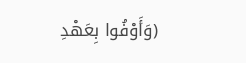(وَأَوْفُوا بِعَهْدِ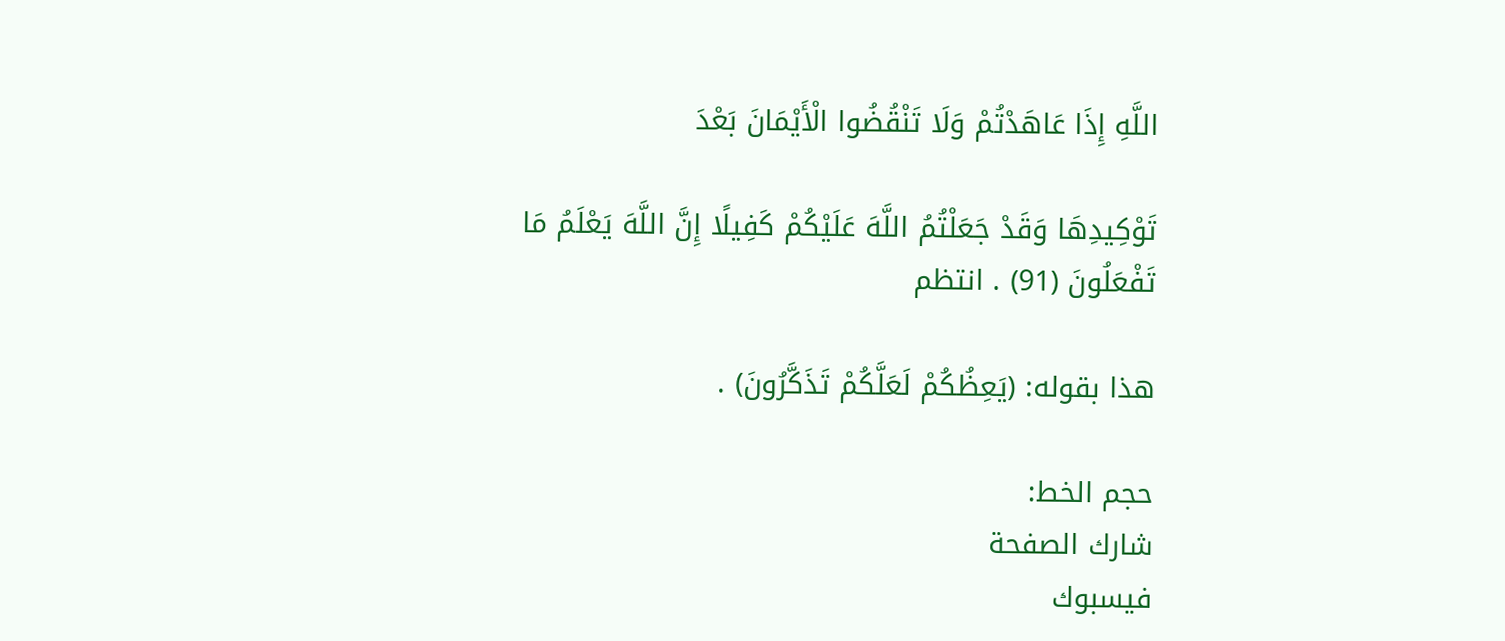اللَّهِ إِذَا عَاهَدْتُمْ وَلَا تَنْقُضُوا الْأَيْمَانَ بَعْدَ

تَوْكِيدِهَا وَقَدْ جَعَلْتُمُ اللَّهَ عَلَيْكُمْ كَفِيلًا إِنَّ اللَّهَ يَعْلَمُ مَا تَفْعَلُونَ (91) . انتظم

هذا بقوله: (يَعِظُكُمْ لَعَلَّكُمْ تَذَكَّرُونَ) .

حجم الخط:
شارك الصفحة
فيسبوك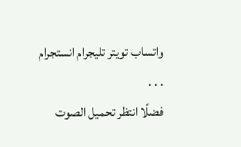واتساب تويتر تليجرام انستجرام
. . .
فضلًا انتظر تحميل الصوت